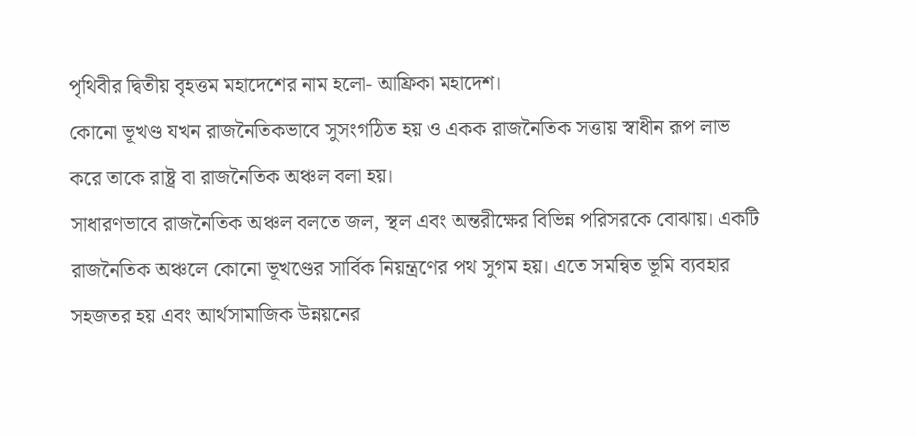পৃথিবীর দ্বিতীয় বৃহত্তম মহাদেশের নাম হলো- আফ্রিকা মহাদেশ।
কোনো ভূখণ্ড যখন রাজনৈতিকভাবে সুসংগঠিত হয় ও একক রাজনৈতিক সত্তায় স্বাধীন রূপ লাভ করে তাকে রাষ্ট্র বা রাজনৈতিক অঞ্চল বলা হয়।
সাধারণভাবে রাজনৈতিক অঞ্চল বলতে জল, স্থল এবং অন্তরীক্ষের বিভিন্ন পরিসরকে বোঝায়। একটি রাজনৈতিক অঞ্চলে কোনো ভূখণ্ডের সার্বিক নিয়ন্ত্রণের পথ সুগম হয়। এতে সমন্বিত ভূমি ব্যবহার সহজতর হয় এবং আর্থসামাজিক উন্নয়নের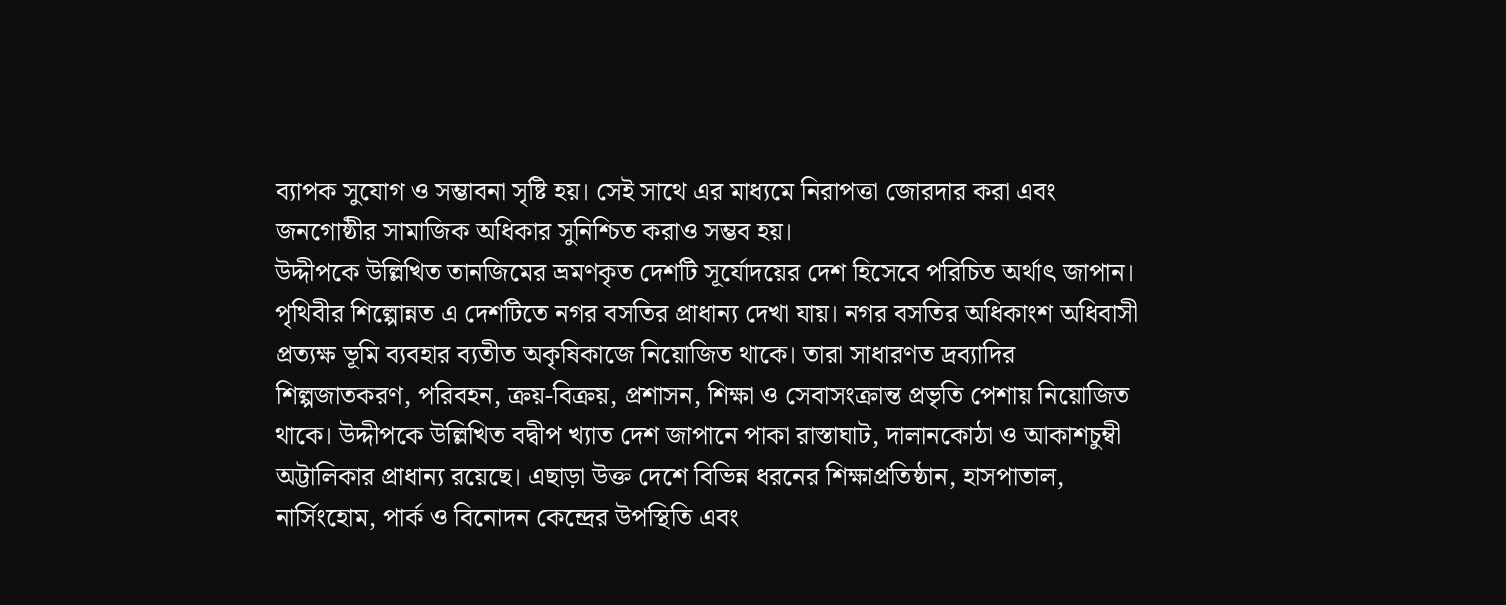ব্যাপক সুযোগ ও সম্ভাবনা সৃষ্টি হয়। সেই সাথে এর মাধ্যমে নিরাপত্তা জোরদার করা এবং জনগোষ্ঠীর সামাজিক অধিকার সুনিশ্চিত করাও সম্ভব হয়।
উদ্দীপকে উল্লিখিত তানজিমের ভ্রমণকৃত দেশটি সূর্যোদয়ের দেশ হিসেবে পরিচিত অর্থাৎ জাপান। পৃথিবীর শিল্পোন্নত এ দেশটিতে নগর বসতির প্রাধান্য দেখা যায়। নগর বসতির অধিকাংশ অধিবাসী প্রত্যক্ষ ভূমি ব্যবহার ব্যতীত অকৃষিকাজে নিয়োজিত থাকে। তারা সাধারণত দ্রব্যাদির শিল্পজাতকরণ, পরিবহন, ক্রয়-বিক্রয়, প্রশাসন, শিক্ষা ও সেবাসংক্রান্ত প্রভৃতি পেশায় নিয়োজিত থাকে। উদ্দীপকে উল্লিখিত বদ্বীপ খ্যাত দেশ জাপানে পাকা রাস্তাঘাট, দালানকোঠা ও আকাশচুম্বী অট্টালিকার প্রাধান্য রয়েছে। এছাড়া উক্ত দেশে বিভিন্ন ধরনের শিক্ষাপ্রতিষ্ঠান, হাসপাতাল, নার্সিংহোম, পার্ক ও বিনোদন কেন্দ্রের উপস্থিতি এবং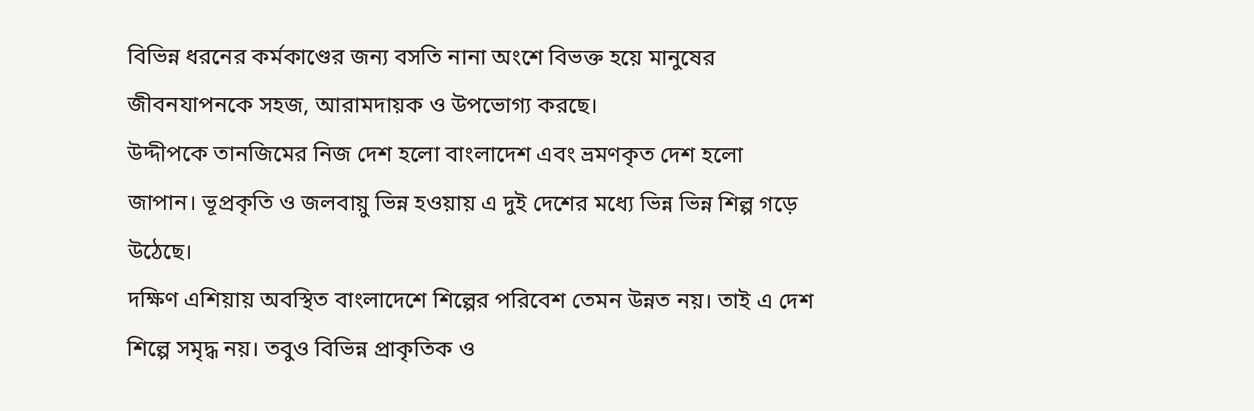বিভিন্ন ধরনের কর্মকাণ্ডের জন্য বসতি নানা অংশে বিভক্ত হয়ে মানুষের জীবনযাপনকে সহজ, আরামদায়ক ও উপভোগ্য করছে।
উদ্দীপকে তানজিমের নিজ দেশ হলো বাংলাদেশ এবং ভ্রমণকৃত দেশ হলো জাপান। ভূপ্রকৃতি ও জলবায়ু ভিন্ন হওয়ায় এ দুই দেশের মধ্যে ভিন্ন ভিন্ন শিল্প গড়ে উঠেছে।
দক্ষিণ এশিয়ায় অবস্থিত বাংলাদেশে শিল্পের পরিবেশ তেমন উন্নত নয়। তাই এ দেশ শিল্পে সমৃদ্ধ নয়। তবুও বিভিন্ন প্রাকৃতিক ও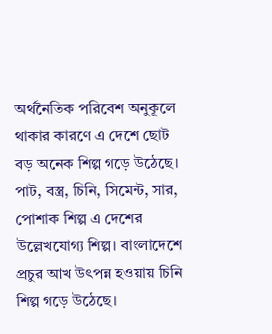অর্থনৈতিক পরিবেশ অনুকূলে থাকার কারণে এ দেশে ছোট বড় অনেক শিল্প গড়ে উঠেছে। পাট, বস্ত্র, চিনি, সিমেন্ট, সার, পোশাক শিল্প এ দেশের উল্লেখযোগ্য শিল্প। বাংলাদেশে প্রচুর আখ উৎপন্ন হওয়ায় চিনি শিল্প গড়ে উঠেছে।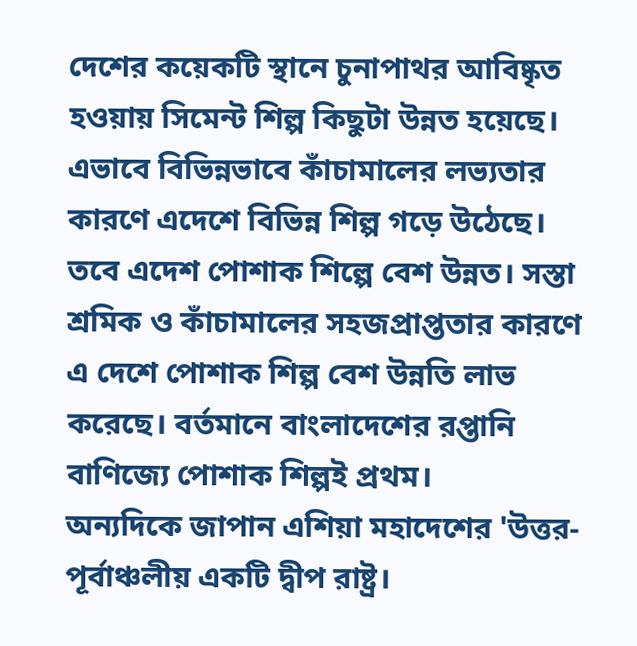দেশের কয়েকটি স্থানে চুনাপাথর আবিষ্কৃত হওয়ায় সিমেন্ট শিল্প কিছুটা উন্নত হয়েছে। এভাবে বিভিন্নভাবে কাঁচামালের লভ্যতার কারণে এদেশে বিভিন্ন শিল্প গড়ে উঠেছে। তবে এদেশ পোশাক শিল্পে বেশ উন্নত। সস্তা শ্রমিক ও কাঁচামালের সহজপ্রাপ্ততার কারণে এ দেশে পোশাক শিল্প বেশ উন্নতি লাভ করেছে। বর্তমানে বাংলাদেশের রপ্তানি বাণিজ্যে পোশাক শিল্পই প্রথম।
অন্যদিকে জাপান এশিয়া মহাদেশের 'উত্তর-পূর্বাঞ্চলীয় একটি দ্বীপ রাষ্ট্র।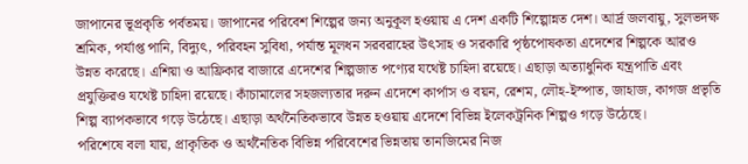জাপানের ভূপ্রকৃতি পর্বতময়। জাপানের পরিবেশ শিল্পের জন্য অনুকূল হওয়ায় এ দেশ একটি শিল্পোন্নত দেশ। আর্দ্র জলবায়ু, সুলভদক্ষ শ্রমিক, পর্যাপ্ত পানি, বিদ্যুৎ, পরিবহন সুবিধা, পর্যান্ত মূলধন সরবরাহের উৎসাহ ও সরকারি পৃষ্ঠপোষকতা এদেশের শিল্পকে আরও উন্নত করেছে। এশিয়া ও আফ্রিকার বাজারে এদেশের শিল্পজাত পণ্যের যথেষ্ট চাহিদা রয়েছে। এছাড়া অত্যাধুনিক যন্ত্রপাতি এবং প্রযুক্তিরও যথেষ্ট চাহিদা রয়েছে। কাঁচামালের সহজল্যতার দরুন এদেশে কার্পাস ও বয়ন, রেশম, লৌহ-ইস্পাত, জাহাজ, কাগজ প্রভৃতি শিল্প ব্যাপকভাবে গড়ে উঠেছে। এছাড়া অর্থনৈতিকভাবে উন্নত হওয়ায় এদেশে বিভিন্ন ইলেকট্রনিক শিল্পও গড়ে উঠেছে।
পরিশেষে বলা যায়, প্রাকৃতিক ও অর্থনৈতিক বিভিন্ন পরিবেশের ভিন্নতায় তানজিমের নিজ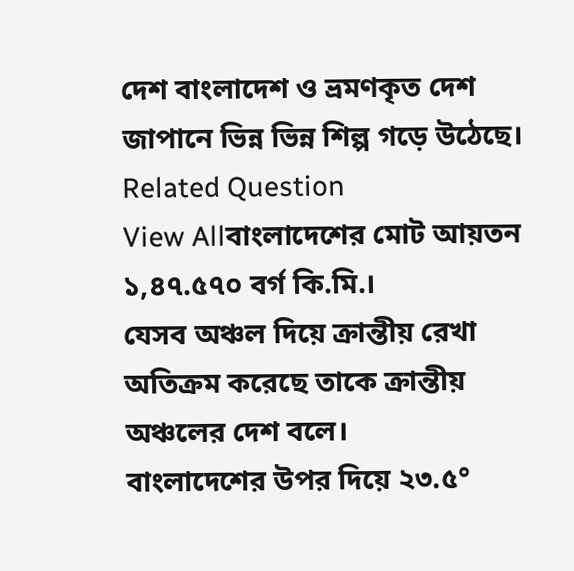দেশ বাংলাদেশ ও ভ্রমণকৃত দেশ জাপানে ভিন্ন ভিন্ন শিল্প গড়ে উঠেছে।
Related Question
View Allবাংলাদেশের মোট আয়তন ১,৪৭.৫৭০ বর্গ কি.মি.।
যেসব অঞ্চল দিয়ে ক্রান্তীয় রেখা অতিক্রম করেছে তাকে ক্রান্তীয় অঞ্চলের দেশ বলে।
বাংলাদেশের উপর দিয়ে ২৩.৫°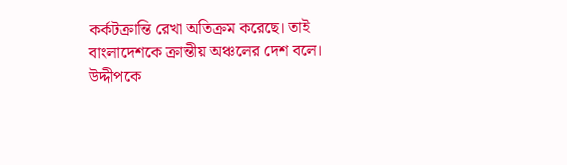কর্কটক্রান্তি রেখা অতিক্রম করেছে। তাই বাংলাদেশকে ক্রান্তীয় অঞ্চলের দেশ বলে।
উদ্দীপকে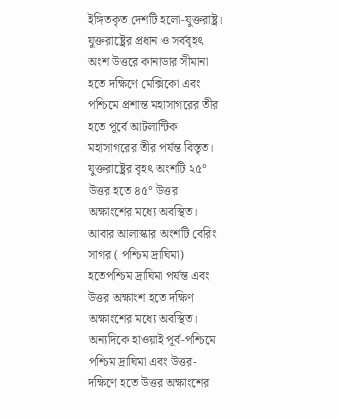ইঙ্গিতকৃত দেশটি হলো-যুক্তরাষ্ট্র।
যুক্তরাষ্ট্রের প্রধান ও সর্ববৃহৎ অংশ উত্তরে কানাডার সীমানা হতে দক্ষিণে মেক্সিকো এবং পশ্চিমে প্রশান্ত মহাসাগরের তীর হতে পূর্বে আটলান্টিক মহাসাগরের তীর পর্যন্ত বিস্তৃত। যুক্তরাষ্ট্রের বৃহৎ অংশটি ২৫° উত্তর হতে ৪৫° উত্তর অক্ষাংশের মধ্যে অবস্থিত।
আবার আলাস্কার অংশটি বেরিং সাগর ( পশ্চিম দ্রাঘিমা) হতেপশ্চিম দ্রাঘিমা পর্যন্ত এবং উত্তর অক্ষাংশ হতে দক্ষিণ অক্ষাংশের মধ্যে অবস্থিত। অন্যদিকে হাওয়াই পূর্ব-পশ্চিমে পশ্চিম দ্রাঘিমা এবং উত্তর-দক্ষিণে হতে উত্তর অক্ষাংশের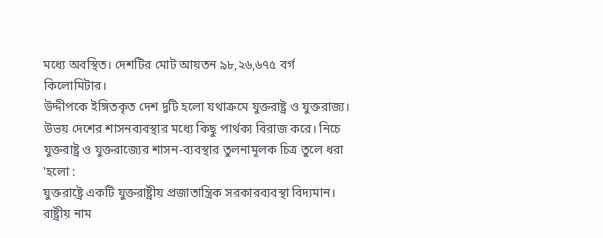মধ্যে অবস্থিত। দেশটির মোট আয়তন ৯৮,২৬,৬৭৫ বর্গ কিলোমিটার।
উদ্দীপকে ইঙ্গিতকৃত দেশ দুটি হলো যথাক্রমে যুক্তরাষ্ট্র ও যুক্তরাজ্য। উভয় দেশের শাসনব্যবস্থার মধ্যে কিছু পার্থক্য বিরাজ করে। নিচে যুক্তরাষ্ট্র ও যুক্তরাজ্যের শাসন-ব্যবস্থার তুলনামূলক চিত্র তুলে ধরা 'হলো :
যুক্তরাষ্ট্রে একটি যুক্তরাষ্ট্রীয় প্রজাতান্ত্রিক সরকারব্যবস্থা বিদ্যমান। রাষ্ট্রীয় নাম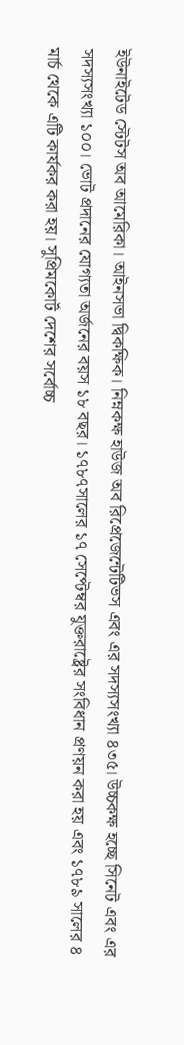ইউনাইটেড স্টেটস অব আমেরিকা। আইনসভা দ্বিকক্ষিক। নিম্নকক্ষ হাউজ অব রিপ্রেজেন্টেটিভস এবং এর সদস্যসংখ্যা ৪৩৫। উচ্চকক্ষ হচ্ছে সিনেট এবং এর সদস্যসংখ্যা ১০০। ভোট প্রদানের যোগ্যতা অর্জনের বয়স ১৮ বছর। ১৭৮৭সালের ১৭ সেপ্টেম্বর যুক্তরাষ্ট্রের সংবিধান প্রণয়ন করা হয় এবং ১৭৮৯ সালের ৪ মার্চ থেকে এটি কার্যকর করা হয়। সুপ্রিমকোর্ট দেশের সর্বোচ্চ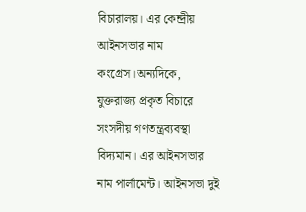বিচারালয়। এর কেন্দ্রীয় আইনসভার নাম কংগ্রেস।অন্যদিকে, যুক্তরাজ্য প্রকৃত বিচারে সংসদীয় গণতন্ত্রব্যবস্থা বিদ্যমান। এর আইনসভার নাম পার্লামেন্ট। আইনসভা দুই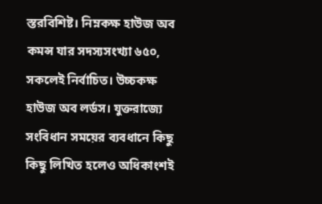স্তরবিশিষ্ট। নিম্নকক্ষ হাউজ অব কমন্স যার সদস্যসংখ্যা ৬৫০, সকলেই নির্বাচিত। উচ্চকক্ষ হাউজ অব লর্ডস। যুক্তরাজ্যে সংবিধান সময়ের ব্যবধানে কিছু কিছু লিখিত হলেও অধিকাংশই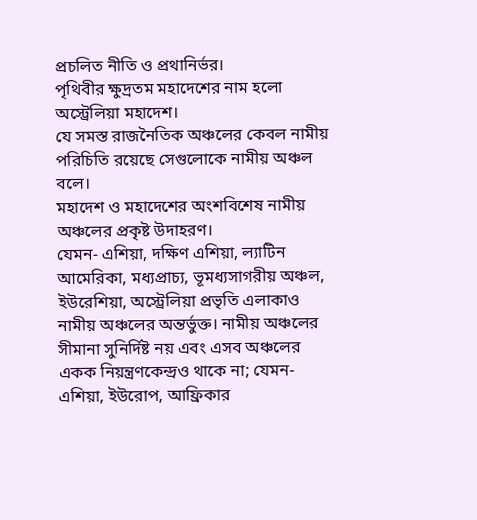প্রচলিত নীতি ও প্রথানির্ভর।
পৃথিবীর ক্ষুদ্রতম মহাদেশের নাম হলো অস্ট্রেলিয়া মহাদেশ।
যে সমস্ত রাজনৈতিক অঞ্চলের কেবল নামীয় পরিচিতি রয়েছে সেগুলোকে নামীয় অঞ্চল বলে।
মহাদেশ ও মহাদেশের অংশবিশেষ নামীয় অঞ্চলের প্রকৃষ্ট উদাহরণ।
যেমন- এশিয়া, দক্ষিণ এশিয়া, ল্যাটিন আমেরিকা, মধ্যপ্রাচ্য, ভূমধ্যসাগরীয় অঞ্চল, ইউরেশিয়া, অস্ট্রেলিয়া প্রভৃতি এলাকাও নামীয় অঞ্চলের অন্তর্ভুক্ত। নামীয় অঞ্চলের সীমানা সুনির্দিষ্ট নয় এবং এসব অঞ্চলের একক নিয়ন্ত্রণকেন্দ্রও থাকে না; যেমন- এশিয়া, ইউরোপ, আফ্রিকার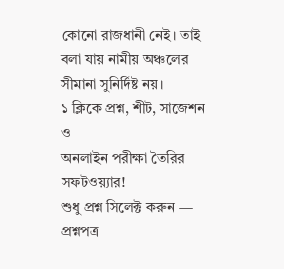কোনো রাজধানী নেই। তাই বলা যায় নামীয় অঞ্চলের সীমানা সুনির্দিষ্ট নয়।
১ ক্লিকে প্রশ্ন, শীট, সাজেশন ও
অনলাইন পরীক্ষা তৈরির সফটওয়্যার!
শুধু প্রশ্ন সিলেক্ট করুন — প্রশ্নপত্র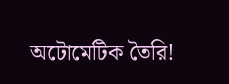অটোমেটিক তৈরি!